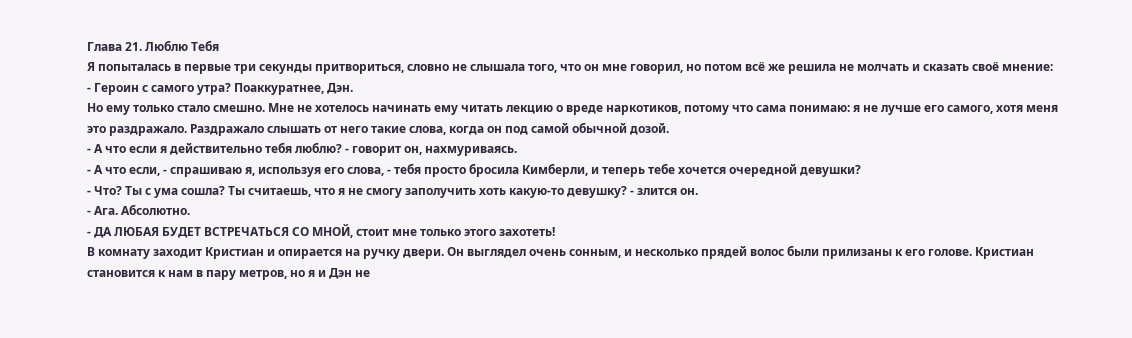Глава 21. Люблю Тебя
Я попыталась в первые три секунды притвориться, словно не слышала того, что он мне говорил, но потом всё же решила не молчать и сказать своё мнение:
- Героин с самого утра? Поаккуратнее, Дэн.
Но ему только стало смешно. Мне не хотелось начинать ему читать лекцию о вреде наркотиков, потому что сама понимаю: я не лучше его самого, хотя меня это раздражало. Раздражало слышать от него такие слова, когда он под самой обычной дозой.
- А что если я действительно тебя люблю? - говорит он, нахмуриваясь.
- А что если, - спрашиваю я, используя его слова, - тебя просто бросила Кимберли, и теперь тебе хочется очередной девушки?
- Что? Ты с ума сошла? Ты считаешь, что я не смогу заполучить хоть какую-то девушку? - злится он.
- Ага. Абсолютно.
- ДА ЛЮБАЯ БУДЕТ ВСТРЕЧАТЬСЯ СО МНОЙ, стоит мне только этого захотеть!
В комнату заходит Кристиан и опирается на ручку двери. Он выглядел очень сонным, и несколько прядей волос были прилизаны к его голове. Кристиан становится к нам в пару метров, но я и Дэн не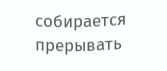собирается прерывать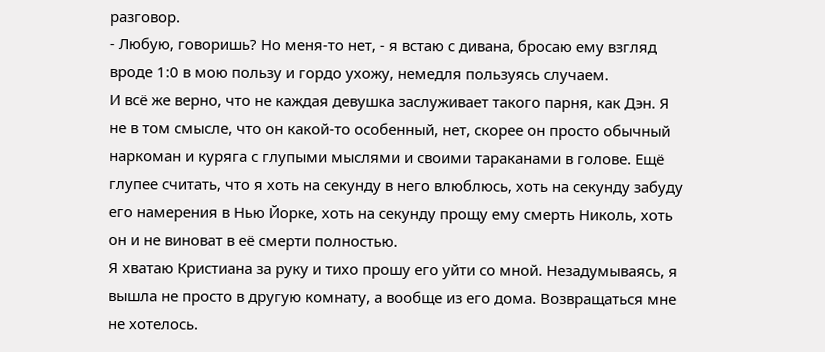разговор.
- Любую, говоришь? Но меня-то нет, - я встаю с дивана, бросаю ему взгляд вроде 1:0 в мою пользу и гордо ухожу, немедля пользуясь случаем.
И всё же верно, что не каждая девушка заслуживает такого парня, как Дэн. Я не в том смысле, что он какой-то особенный, нет, скорее он просто обычный наркоман и куряга с глупыми мыслями и своими тараканами в голове. Ещё глупее считать, что я хоть на секунду в него влюблюсь, хоть на секунду забуду его намерения в Нью Йорке, хоть на секунду прощу ему смерть Николь, хоть он и не виноват в её смерти полностью.
Я хватаю Кристиана за руку и тихо прошу его уйти со мной. Незадумываясь, я вышла не просто в другую комнату, а вообще из его дома. Возвращаться мне не хотелось.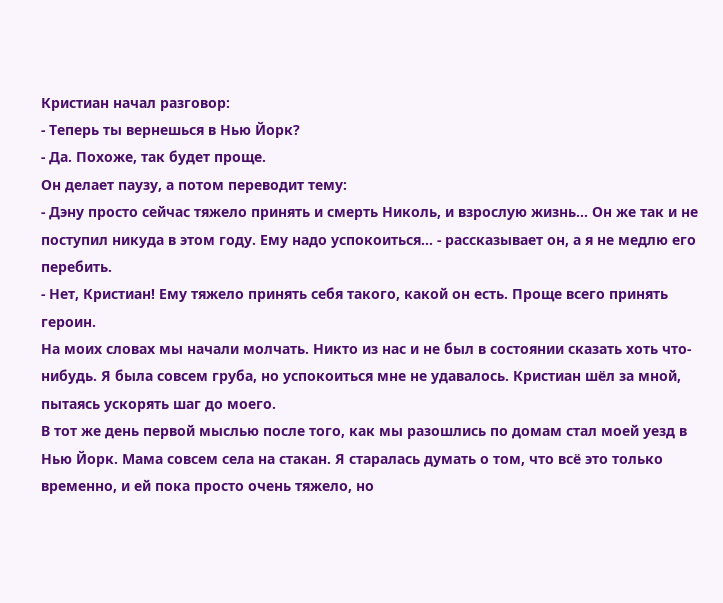Кристиан начал разговор:
- Теперь ты вернешься в Нью Йорк?
- Да. Похоже, так будет проще.
Он делает паузу, а потом переводит тему:
- Дэну просто сейчас тяжело принять и смерть Николь, и взрослую жизнь... Он же так и не поступил никуда в этом году. Ему надо успокоиться... - рассказывает он, а я не медлю его перебить.
- Нет, Кристиан! Ему тяжело принять себя такого, какой он есть. Проще всего принять героин.
На моих словах мы начали молчать. Никто из нас и не был в состоянии сказать хоть что-нибудь. Я была совсем груба, но успокоиться мне не удавалось. Кристиан шёл за мной, пытаясь ускорять шаг до моего.
В тот же день первой мыслью после того, как мы разошлись по домам стал моей уезд в Нью Йорк. Мама совсем села на стакан. Я старалась думать о том, что всё это только временно, и ей пока просто очень тяжело, но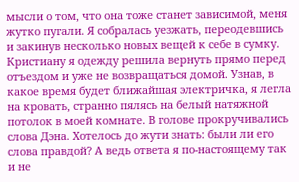мысли о том, что она тоже станет зависимой, меня жутко пугали. Я собралась уезжать, переодевшись и закинув несколько новых вещей к себе в сумку. Кристиану я одежду решила вернуть прямо перед отъездом и уже не возвращаться домой. Узнав, в какое время будет ближайшая электричка, я легла на кровать, странно пялясь на белый натяжной потолок в моей комнате. В голове прокручивались слова Дэна. Хотелось до жути знать: были ли его слова правдой? А ведь ответа я по-настоящему так и не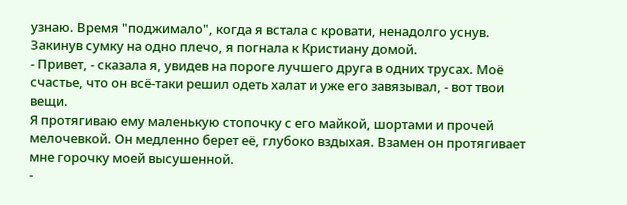узнаю. Время "поджимало", когда я встала с кровати, ненадолго уснув. Закинув сумку на одно плечо, я погнала к Кристиану домой.
- Привет, - сказала я, увидев на пороге лучшего друга в одних трусах. Моё счастье, что он всё-таки решил одеть халат и уже его завязывал, - вот твои вещи.
Я протягиваю ему маленькую стопочку с его майкой, шортами и прочей мелочевкой. Он медленно берет её, глубоко вздыхая. Взамен он протягивает мне горочку моей высушенной.
-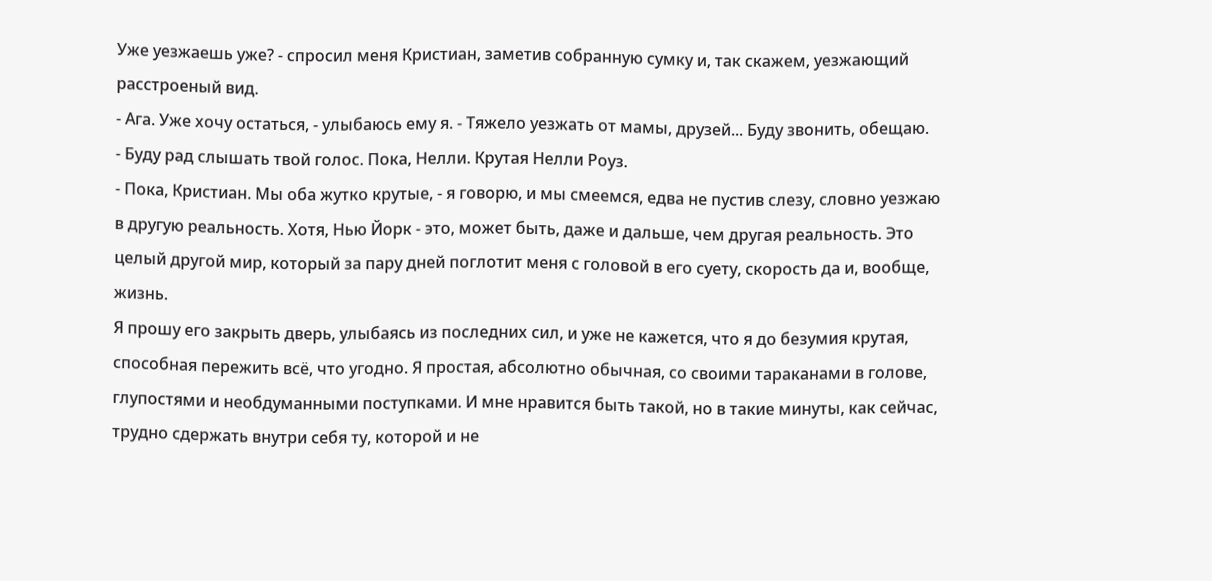Уже уезжаешь уже? - спросил меня Кристиан, заметив собранную сумку и, так скажем, уезжающий расстроеный вид.
- Ага. Уже хочу остаться, - улыбаюсь ему я. - Тяжело уезжать от мамы, друзей... Буду звонить, обещаю.
- Буду рад слышать твой голос. Пока, Нелли. Крутая Нелли Роуз.
- Пока, Кристиан. Мы оба жутко крутые, - я говорю, и мы смеемся, едва не пустив слезу, словно уезжаю в другую реальность. Хотя, Нью Йорк - это, может быть, даже и дальше, чем другая реальность. Это целый другой мир, который за пару дней поглотит меня с головой в его суету, скорость да и, вообще, жизнь.
Я прошу его закрыть дверь, улыбаясь из последних сил, и уже не кажется, что я до безумия крутая, способная пережить всё, что угодно. Я простая, абсолютно обычная, со своими тараканами в голове, глупостями и необдуманными поступками. И мне нравится быть такой, но в такие минуты, как сейчас, трудно сдержать внутри себя ту, которой и не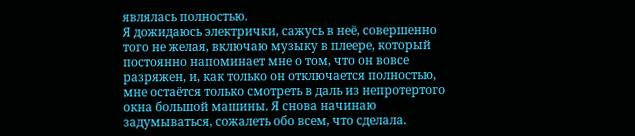являлась полностью.
Я дожидаюсь электрички, сажусь в неё, совершенно того не желая, включаю музыку в плеере, который постоянно напоминает мне о том, что он вовсе разряжен, и, как только он отключается полностью, мне остаётся только смотреть в даль из непротертого окна большой машины. Я снова начинаю задумываться, сожалеть обо всем, что сделала.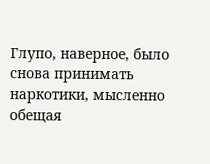Глупо, наверное, было снова принимать наркотики, мысленно обещая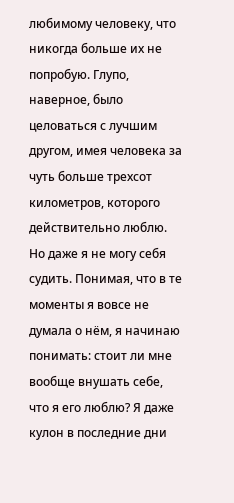любимому человеку, что никогда больше их не попробую. Глупо, наверное, было целоваться с лучшим другом, имея человека за чуть больше трехсот километров, которого действительно люблю. Но даже я не могу себя судить. Понимая, что в те моменты я вовсе не думала о нём, я начинаю понимать: стоит ли мне вообще внушать себе, что я его люблю? Я даже кулон в последние дни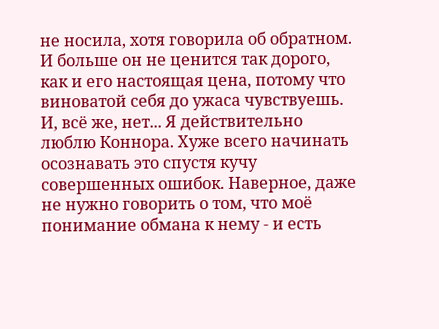не носила, хотя говорила об обратном. И больше он не ценится так дорого, как и его настоящая цена, потому что виноватой себя до ужаса чувствуешь. И, всё же, нет... Я действительно люблю Коннора. Хуже всего начинать осознавать это спустя кучу совершенных ошибок. Наверное, даже не нужно говорить о том, что моё понимание обмана к нему - и есть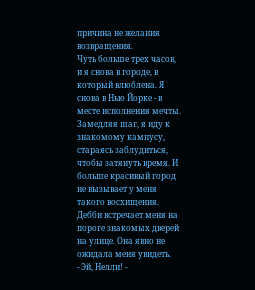причина не желания возвращения.
Чуть больше трех часов, и я снова в городе, в который влюблена. Я снова в Нью Йорке - в месте исполнения мечты. Замедляя шаг, я иду к знакомому кампусу, стараясь заблудиться, чтобы затянуть время. И больше красивый город не вызывает у меня такого восхищения.
Дебби встречает меня на пороге знакомых дверей на улице. Она явно не ожидала меня увидеть.
- Эй, Нелли! -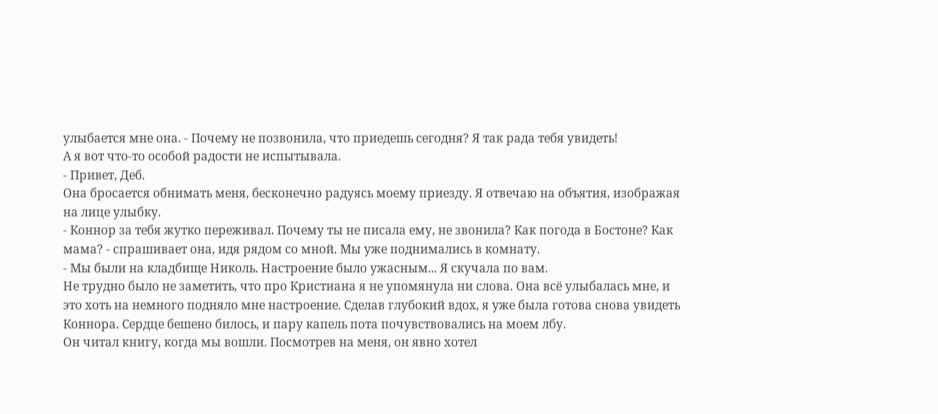улыбается мне она. - Почему не позвонила, что приедешь сегодня? Я так рада тебя увидеть!
А я вот что-то особой радости не испытывала.
- Привет, Деб.
Она бросается обнимать меня, бесконечно радуясь моему приезду. Я отвечаю на объятия, изображая на лице улыбку.
- Коннор за тебя жутко переживал. Почему ты не писала ему, не звонила? Как погода в Бостоне? Как мама? - спрашивает она, идя рядом со мной. Мы уже поднимались в комнату.
- Мы были на кладбище Николь. Настроение было ужасным... Я скучала по вам.
Не трудно было не заметить, что про Кристиана я не упомянула ни слова. Она всё улыбалась мне, и это хоть на немного подняло мне настроение. Сделав глубокий вдох, я уже была готова снова увидеть Коннора. Сердце бешено билось, и пару капель пота почувствовались на моем лбу.
Он читал книгу, когда мы вошли. Посмотрев на меня, он явно хотел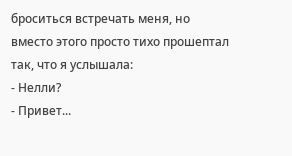броситься встречать меня, но вместо этого просто тихо прошептал так, что я услышала:
- Нелли?
- Привет...